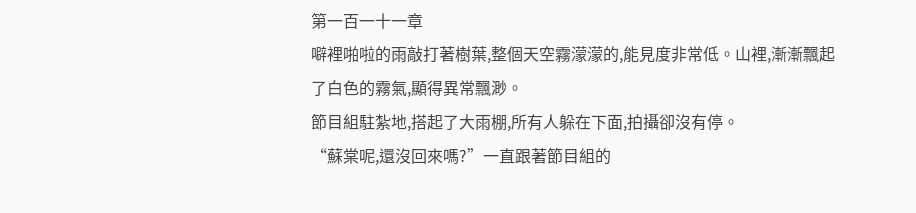第一百一十一章
噼裡啪啦的雨敲打著樹葉,整個天空霧濛濛的,能見度非常低。山裡,漸漸飄起了白色的霧氣,顯得異常飄渺。
節目組駐紮地,搭起了大雨棚,所有人躲在下面,拍攝卻沒有停。
“蘇棠呢,還沒回來嗎?”一直跟著節目組的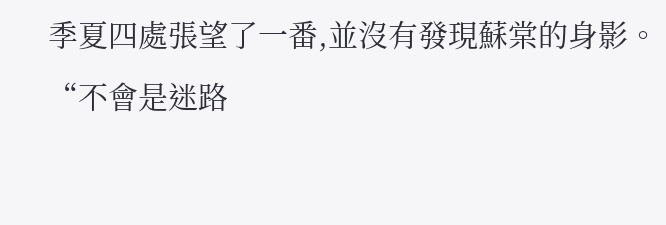季夏四處張望了一番,並沒有發現蘇棠的身影。
“不會是迷路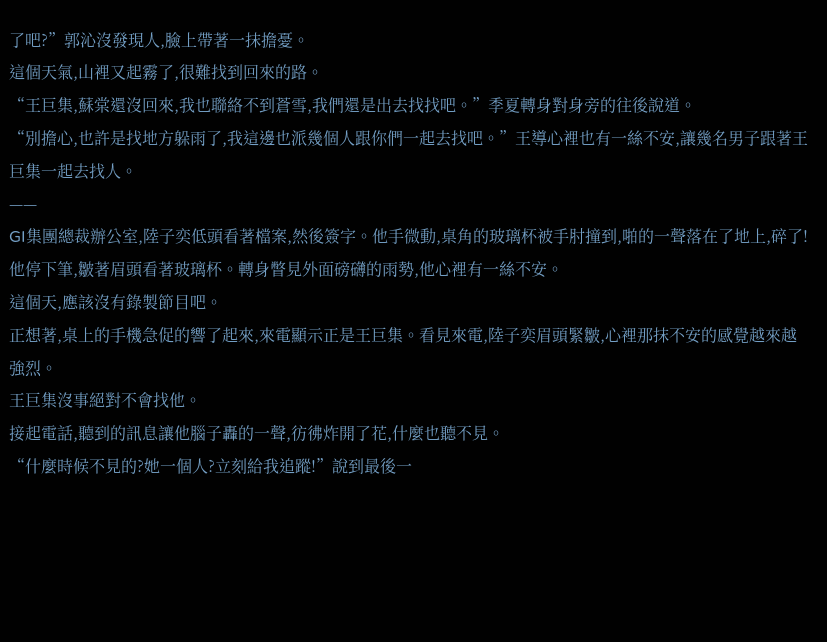了吧?”郭沁沒發現人,臉上帶著一抹擔憂。
這個天氣,山裡又起霧了,很難找到回來的路。
“王巨集,蘇棠還沒回來,我也聯絡不到蒼雪,我們還是出去找找吧。”季夏轉身對身旁的往後說道。
“別擔心,也許是找地方躲雨了,我這邊也派幾個人跟你們一起去找吧。”王導心裡也有一絲不安,讓幾名男子跟著王巨集一起去找人。
——
GI集團總裁辦公室,陸子奕低頭看著檔案,然後簽字。他手微動,桌角的玻璃杯被手肘撞到,啪的一聲落在了地上,碎了!
他停下筆,皺著眉頭看著玻璃杯。轉身瞥見外面磅礴的雨勢,他心裡有一絲不安。
這個天,應該沒有錄製節目吧。
正想著,桌上的手機急促的響了起來,來電顯示正是王巨集。看見來電,陸子奕眉頭緊皺,心裡那抹不安的感覺越來越強烈。
王巨集沒事絕對不會找他。
接起電話,聽到的訊息讓他腦子轟的一聲,彷彿炸開了花,什麼也聽不見。
“什麼時候不見的?她一個人?立刻給我追蹤!”說到最後一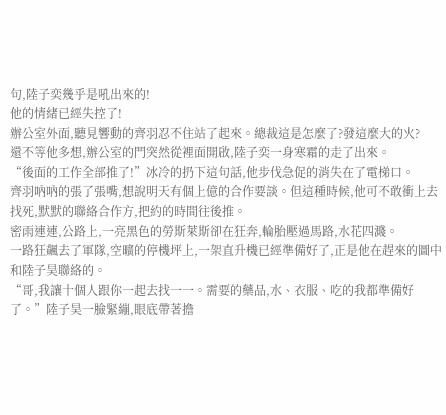句,陸子奕幾乎是吼出來的!
他的情緒已經失控了!
辦公室外面,聽見響動的齊羽忍不住站了起來。總裁這是怎麼了?發這麼大的火?
還不等他多想,辦公室的門突然從裡面開啟,陸子奕一身寒霜的走了出來。
“後面的工作全部推了!”冰冷的扔下這句話,他步伐急促的消失在了電梯口。
齊羽吶吶的張了張嘴,想說明天有個上億的合作要談。但這種時候,他可不敢衝上去找死,默默的聯絡合作方,把約的時間往後推。
密雨連連,公路上,一亮黑色的勞斯萊斯卻在狂奔,輪胎壓過馬路,水花四濺。
一路狂飆去了軍隊,空曠的停機坪上,一架直升機已經準備好了,正是他在趕來的圖中和陸子昊聯絡的。
“哥,我讓十個人跟你一起去找一一。需要的藥品,水、衣服、吃的我都準備好了。”陸子昊一臉緊繃,眼底帶著擔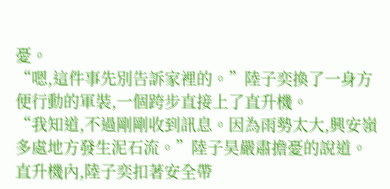憂。
“嗯,這件事先別告訴家裡的。”陸子奕換了一身方便行動的軍裝,一個跨步直接上了直升機。
“我知道,不過剛剛收到訊息。因為雨勢太大,興安嶺多處地方發生泥石流。”陸子昊嚴肅擔憂的說道。
直升機內,陸子奕扣著安全帶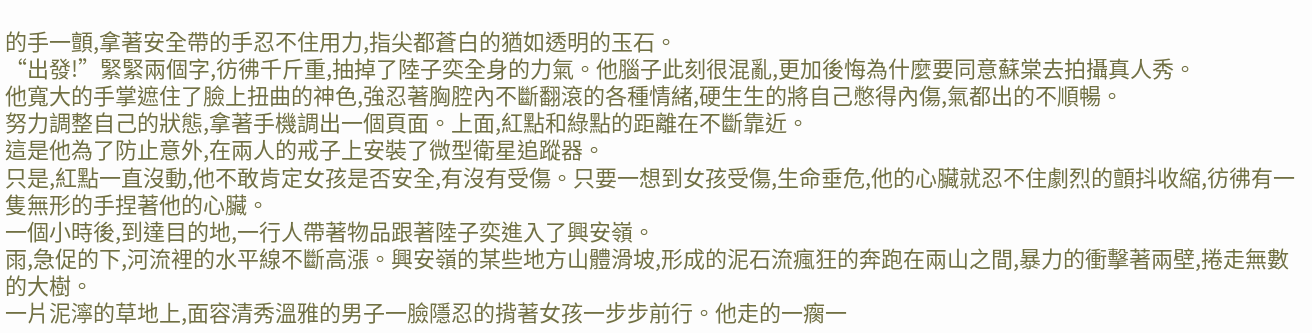的手一顫,拿著安全帶的手忍不住用力,指尖都蒼白的猶如透明的玉石。
“出發!”緊緊兩個字,彷彿千斤重,抽掉了陸子奕全身的力氣。他腦子此刻很混亂,更加後悔為什麼要同意蘇棠去拍攝真人秀。
他寬大的手掌遮住了臉上扭曲的神色,強忍著胸腔內不斷翻滾的各種情緒,硬生生的將自己憋得內傷,氣都出的不順暢。
努力調整自己的狀態,拿著手機調出一個頁面。上面,紅點和綠點的距離在不斷靠近。
這是他為了防止意外,在兩人的戒子上安裝了微型衛星追蹤器。
只是,紅點一直沒動,他不敢肯定女孩是否安全,有沒有受傷。只要一想到女孩受傷,生命垂危,他的心臟就忍不住劇烈的顫抖收縮,彷彿有一隻無形的手捏著他的心臟。
一個小時後,到達目的地,一行人帶著物品跟著陸子奕進入了興安嶺。
雨,急促的下,河流裡的水平線不斷高漲。興安嶺的某些地方山體滑坡,形成的泥石流瘋狂的奔跑在兩山之間,暴力的衝擊著兩壁,捲走無數的大樹。
一片泥濘的草地上,面容清秀溫雅的男子一臉隱忍的揹著女孩一步步前行。他走的一瘸一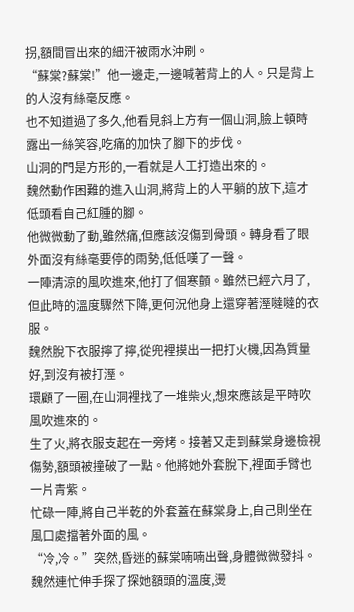拐,額間冒出來的細汗被雨水沖刷。
“蘇棠?蘇棠!”他一邊走,一邊喊著背上的人。只是背上的人沒有絲毫反應。
也不知道過了多久,他看見斜上方有一個山洞,臉上頓時露出一絲笑容,吃痛的加快了腳下的步伐。
山洞的門是方形的,一看就是人工打造出來的。
魏然動作困難的進入山洞,將背上的人平躺的放下,這才低頭看自己紅腫的腳。
他微微動了動,雖然痛,但應該沒傷到骨頭。轉身看了眼外面沒有絲毫要停的雨勢,低低嘆了一聲。
一陣清涼的風吹進來,他打了個寒顫。雖然已經六月了,但此時的溫度驟然下降,更何況他身上還穿著溼噠噠的衣服。
魏然脫下衣服擰了擰,從兜裡摸出一把打火機,因為質量好,到沒有被打溼。
環顧了一圈,在山洞裡找了一堆柴火,想來應該是平時吹風吹進來的。
生了火,將衣服支起在一旁烤。接著又走到蘇棠身邊檢視傷勢,額頭被撞破了一點。他將她外套脫下,裡面手臂也一片青紫。
忙碌一陣,將自己半乾的外套蓋在蘇棠身上,自己則坐在風口處擋著外面的風。
“冷,冷。”突然,昏迷的蘇棠喃喃出聲,身體微微發抖。
魏然連忙伸手探了探她額頭的溫度,燙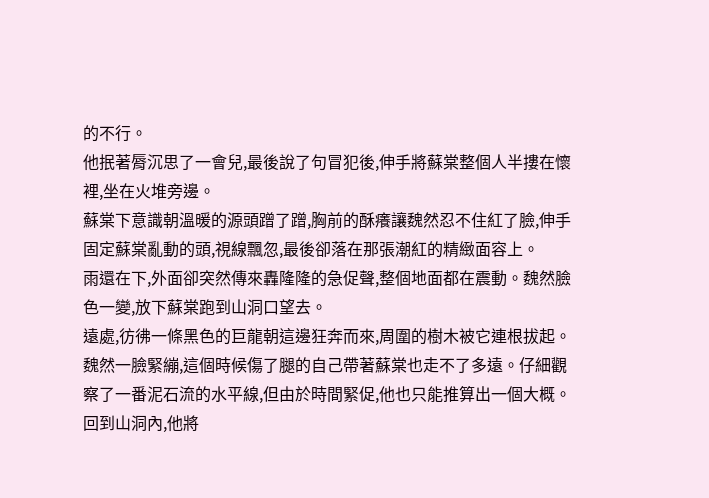的不行。
他抿著脣沉思了一會兒,最後說了句冒犯後,伸手將蘇棠整個人半摟在懷裡,坐在火堆旁邊。
蘇棠下意識朝溫暖的源頭蹭了蹭,胸前的酥癢讓魏然忍不住紅了臉,伸手固定蘇棠亂動的頭,視線飄忽,最後卻落在那張潮紅的精緻面容上。
雨還在下,外面卻突然傳來轟隆隆的急促聲,整個地面都在震動。魏然臉色一變,放下蘇棠跑到山洞口望去。
遠處,彷彿一條黑色的巨龍朝這邊狂奔而來,周圍的樹木被它連根拔起。
魏然一臉緊繃,這個時候傷了腿的自己帶著蘇棠也走不了多遠。仔細觀察了一番泥石流的水平線,但由於時間緊促,他也只能推算出一個大概。
回到山洞內,他將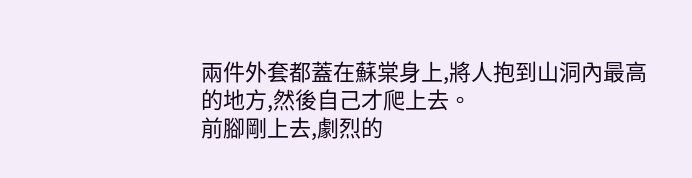兩件外套都蓋在蘇棠身上,將人抱到山洞內最高的地方,然後自己才爬上去。
前腳剛上去,劇烈的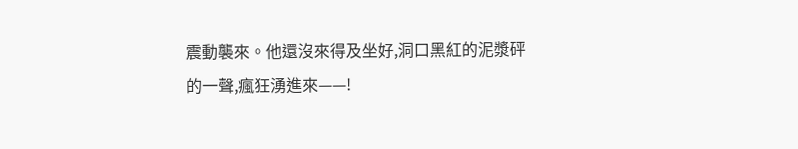震動襲來。他還沒來得及坐好,洞口黑紅的泥漿砰的一聲,瘋狂湧進來——!